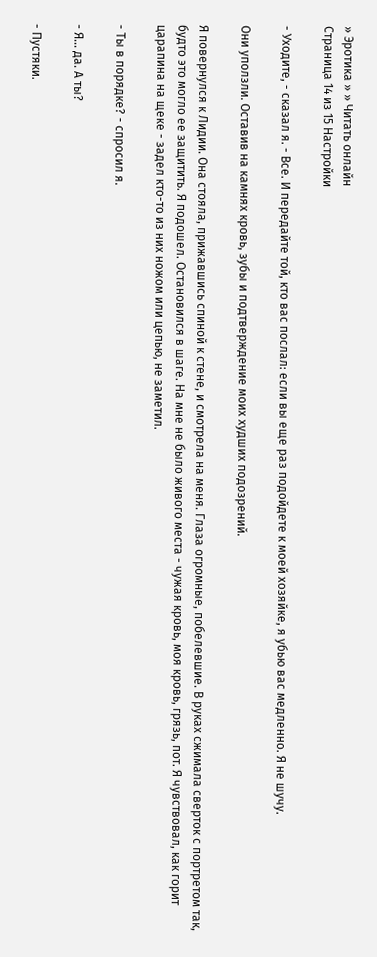» Эротика » » Читать онлайн
Страница 14 из 15 Настройки

- Уходите, - сказал я. - Все. И передайте той, кто вас послал: если вы еще раз подойдете к моей хозяйке, я убью вас медленно. Я не шучу.

Они уползли. Оставив на камнях кровь, зубы и подтверждение моих худших подозрений.

Я повернулся к Лидии. Она стояла, прижавшись спиной к стене, и смотрела на меня. Глаза огромные, побелевшие. В руках сжимала сверток с портретом так, будто это могло ее защитить. Я подошел. Остановился в шаге. На мне не было живого места - чужая кровь, моя кровь, грязь, пот. Я чувствовал, как горит царапина на щеке - задел кто-то из них ножом или цепью, не заметил.

- Ты в порядке? - спросил я.

- Я... да. А ты?

- Пустяки.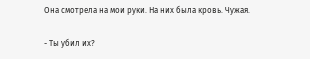Она смотрела на мои руки. На них была кровь. Чужая.

- Ты убил их?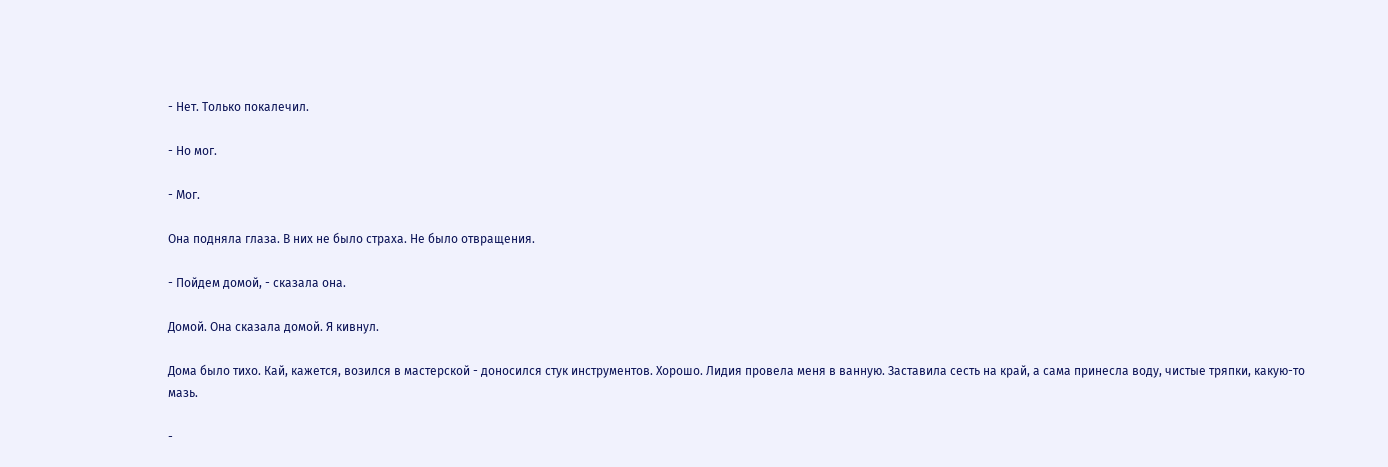- Нет. Только покалечил.

- Но мог.

- Мог.

Она подняла глаза. В них не было страха. Не было отвращения.

- Пойдем домой, - сказала она.

Домой. Она сказала домой. Я кивнул.

Дома было тихо. Кай, кажется, возился в мастерской - доносился стук инструментов. Хорошо. Лидия провела меня в ванную. Заставила сесть на край, а сама принесла воду, чистые тряпки, какую-то мазь.

-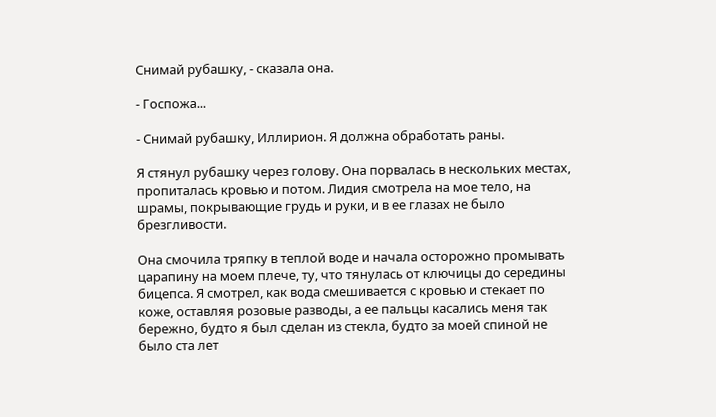Снимай рубашку, - сказала она.

- Госпожа...

- Снимай рубашку, Иллирион. Я должна обработать раны.

Я стянул рубашку через голову. Она порвалась в нескольких местах, пропиталась кровью и потом. Лидия смотрела на мое тело, на шрамы, покрывающие грудь и руки, и в ее глазах не было брезгливости.

Она смочила тряпку в теплой воде и начала осторожно промывать царапину на моем плече, ту, что тянулась от ключицы до середины бицепса. Я смотрел, как вода смешивается с кровью и стекает по коже, оставляя розовые разводы, а ее пальцы касались меня так бережно, будто я был сделан из стекла, будто за моей спиной не было ста лет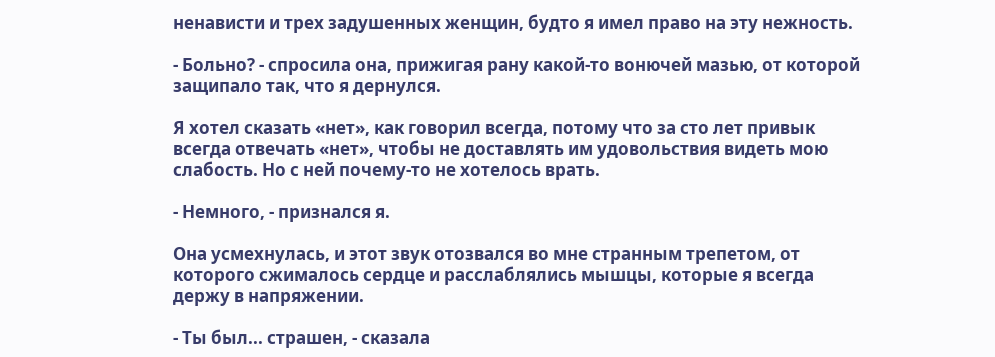ненависти и трех задушенных женщин, будто я имел право на эту нежность.

- Больно? - спросила она, прижигая рану какой-то вонючей мазью, от которой защипало так, что я дернулся.

Я хотел сказать «нет», как говорил всегда, потому что за сто лет привык всегда отвечать «нет», чтобы не доставлять им удовольствия видеть мою слабость. Но с ней почему-то не хотелось врать.

- Немного, - признался я.

Она усмехнулась, и этот звук отозвался во мне странным трепетом, от которого сжималось сердце и расслаблялись мышцы, которые я всегда держу в напряжении.

- Ты был... страшен, - сказала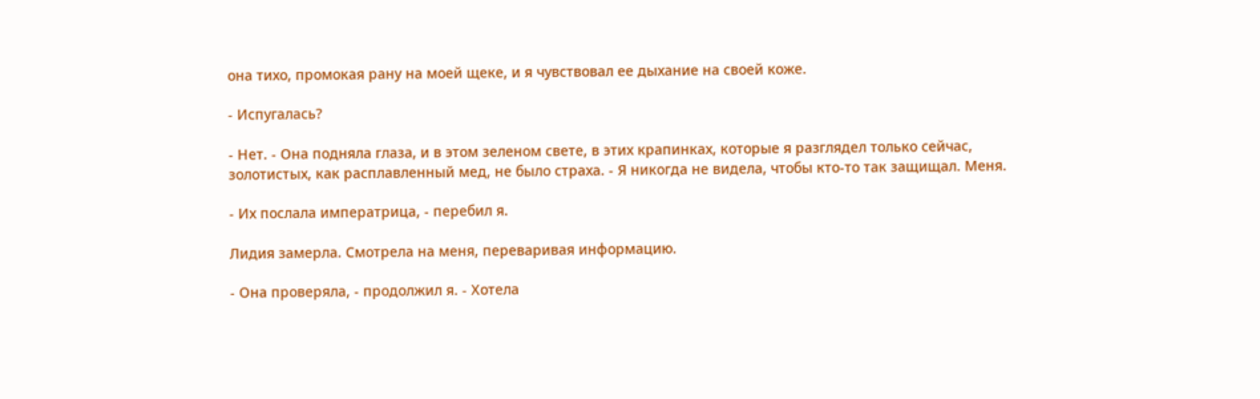она тихо, промокая рану на моей щеке, и я чувствовал ее дыхание на своей коже.

- Испугалась?

- Нет. - Она подняла глаза, и в этом зеленом свете, в этих крапинках, которые я разглядел только сейчас, золотистых, как расплавленный мед, не было страха. - Я никогда не видела, чтобы кто-то так защищал. Меня.

- Их послала императрица, - перебил я.

Лидия замерла. Смотрела на меня, переваривая информацию.

- Она проверяла, - продолжил я. - Хотела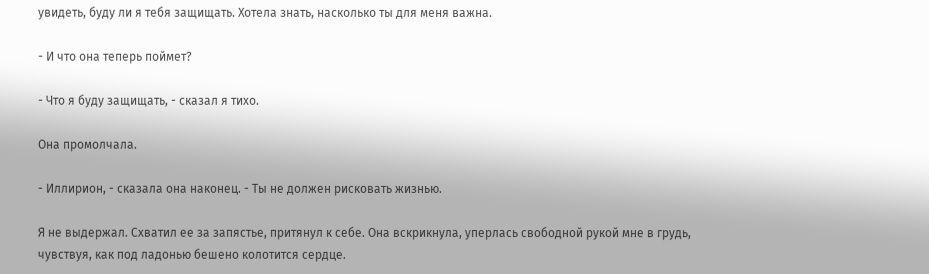увидеть, буду ли я тебя защищать. Хотела знать, насколько ты для меня важна.

- И что она теперь поймет?

- Что я буду защищать, - сказал я тихо.

Она промолчала.

- Иллирион, - сказала она наконец. - Ты не должен рисковать жизнью.

Я не выдержал. Схватил ее за запястье, притянул к себе. Она вскрикнула, уперлась свободной рукой мне в грудь, чувствуя, как под ладонью бешено колотится сердце.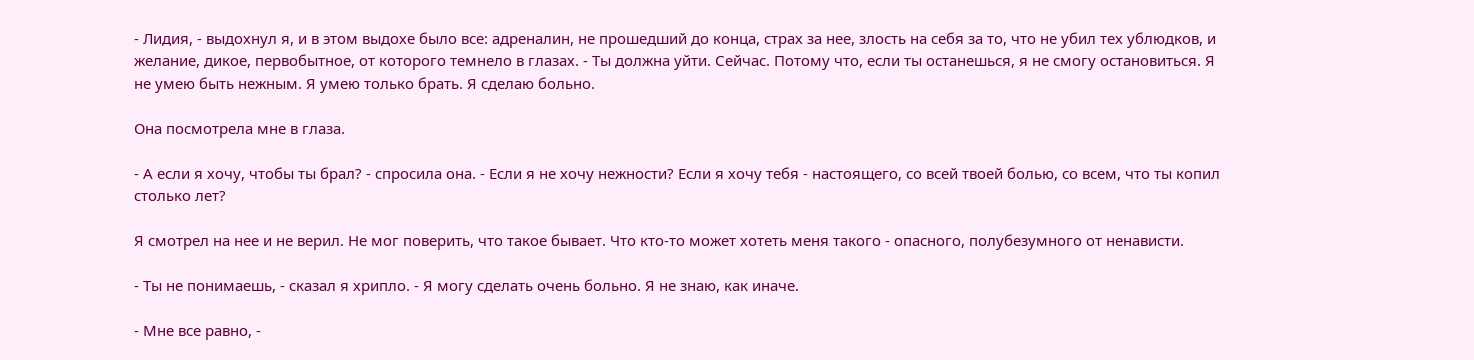- Лидия, - выдохнул я, и в этом выдохе было все: адреналин, не прошедший до конца, страх за нее, злость на себя за то, что не убил тех ублюдков, и желание, дикое, первобытное, от которого темнело в глазах. - Ты должна уйти. Сейчас. Потому что, если ты останешься, я не смогу остановиться. Я не умею быть нежным. Я умею только брать. Я сделаю больно.

Она посмотрела мне в глаза.

- А если я хочу, чтобы ты брал? - спросила она. - Если я не хочу нежности? Если я хочу тебя - настоящего, со всей твоей болью, со всем, что ты копил столько лет?

Я смотрел на нее и не верил. Не мог поверить, что такое бывает. Что кто-то может хотеть меня такого - опасного, полубезумного от ненависти.

- Ты не понимаешь, - сказал я хрипло. - Я могу сделать очень больно. Я не знаю, как иначе.

- Мне все равно, -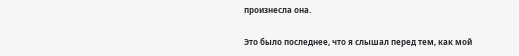произнесла она.

Это было последнее, что я слышал перед тем, как мой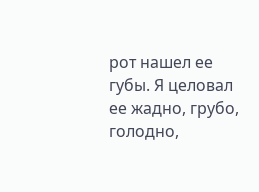рот нашел ее губы. Я целовал ее жадно, грубо, голодно,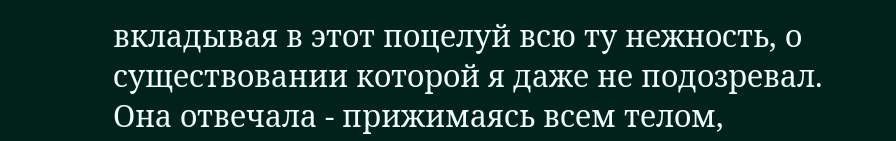вкладывая в этот поцелуй всю ту нежность, о существовании которой я даже не подозревал. Она отвечала - прижимаясь всем телом,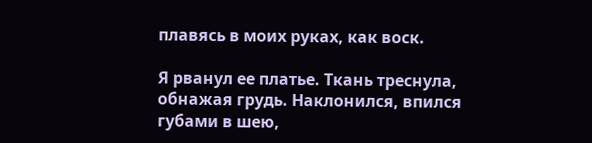плавясь в моих руках, как воск.

Я рванул ее платье. Ткань треснула, обнажая грудь. Наклонился, впился губами в шею,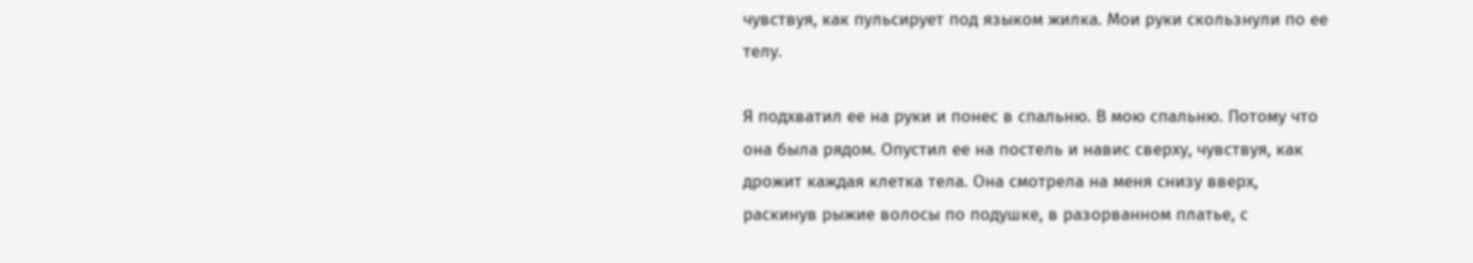чувствуя, как пульсирует под языком жилка. Мои руки скользнули по ее телу.

Я подхватил ее на руки и понес в спальню. В мою спальню. Потому что она была рядом. Опустил ее на постель и навис сверху, чувствуя, как дрожит каждая клетка тела. Она смотрела на меня снизу вверх, раскинув рыжие волосы по подушке, в разорванном платье, с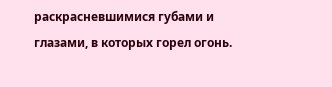раскрасневшимися губами и глазами, в которых горел огонь.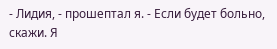- Лидия, - прошептал я. - Если будет больно, скажи. Я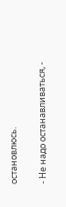остановлюсь.

- Не надо останавливаться, -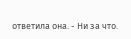ответила она. - Ни за что.